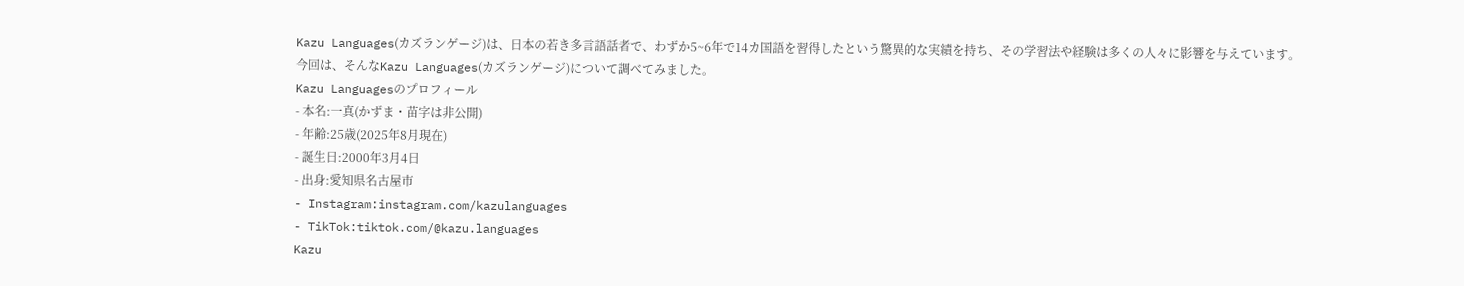Kazu Languages(カズランゲージ)は、日本の若き多言語話者で、わずか5~6年で14カ国語を習得したという驚異的な実績を持ち、その学習法や経験は多くの人々に影響を与えています。
今回は、そんなKazu Languages(カズランゲージ)について調べてみました。
Kazu Languagesのプロフィール
- 本名:一真(かずま・苗字は非公開)
- 年齢:25歳(2025年8月現在)
- 誕生日:2000年3月4日
- 出身:愛知県名古屋市
- Instagram:instagram.com/kazulanguages
- TikTok:tiktok.com/@kazu.languages
Kazu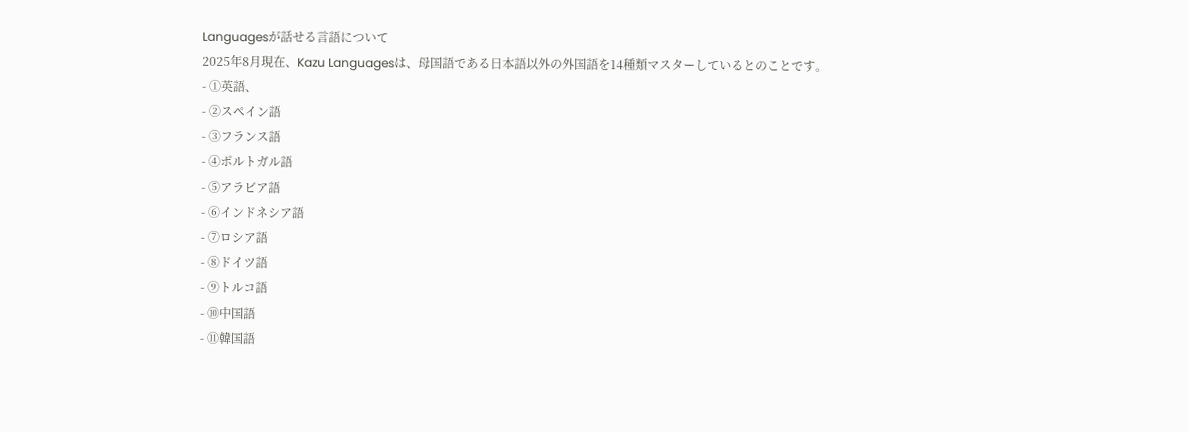Languagesが話せる言語について
2025年8月現在、Kazu Languagesは、母国語である日本語以外の外国語を14種類マスターしているとのことです。
- ①英語、
- ②スペイン語
- ③フランス語
- ④ポルトガル語
- ⑤アラビア語
- ⑥インドネシア語
- ⑦ロシア語
- ⑧ドイツ語
- ⑨トルコ語
- ⑩中国語
- ⑪韓国語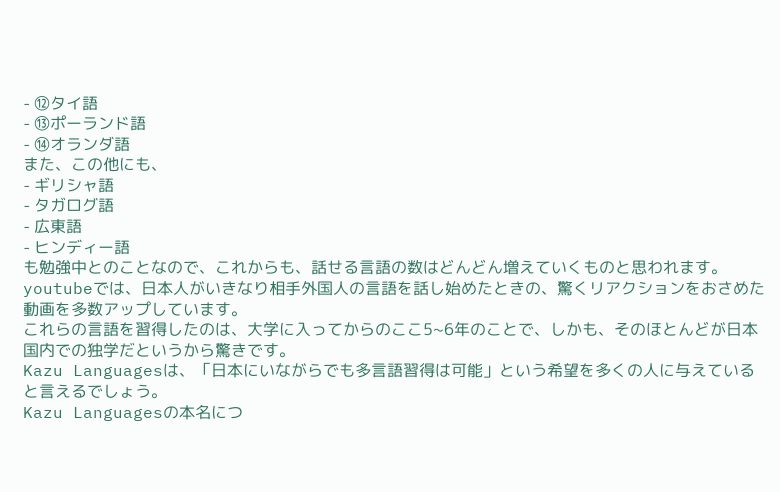- ⑫タイ語
- ⑬ポーランド語
- ⑭オランダ語
また、この他にも、
- ギリシャ語
- タガログ語
- 広東語
- ヒンディー語
も勉強中とのことなので、これからも、話せる言語の数はどんどん増えていくものと思われます。
youtubeでは、日本人がいきなり相手外国人の言語を話し始めたときの、驚くリアクションをおさめた動画を多数アップしています。
これらの言語を習得したのは、大学に入ってからのここ5~6年のことで、しかも、そのほとんどが日本国内での独学だというから驚きです。
Kazu Languagesは、「日本にいながらでも多言語習得は可能」という希望を多くの人に与えていると言えるでしょう。
Kazu Languagesの本名につ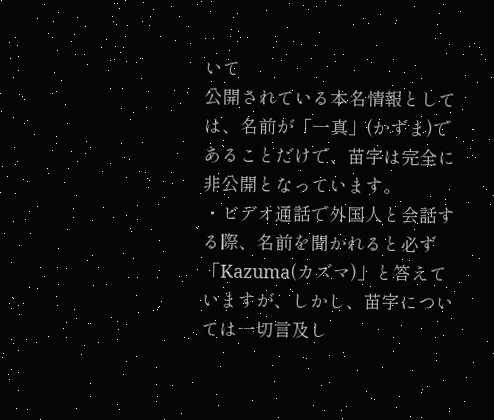いて
公開されている本名情報としては、名前が「一真」(かずま)であることだけで、苗字は完全に非公開となっています。
・ビデオ通話で外国人と会話する際、名前を聞かれると必ず「Kazuma(カズマ)」と答えていますが、しかし、苗字については一切言及し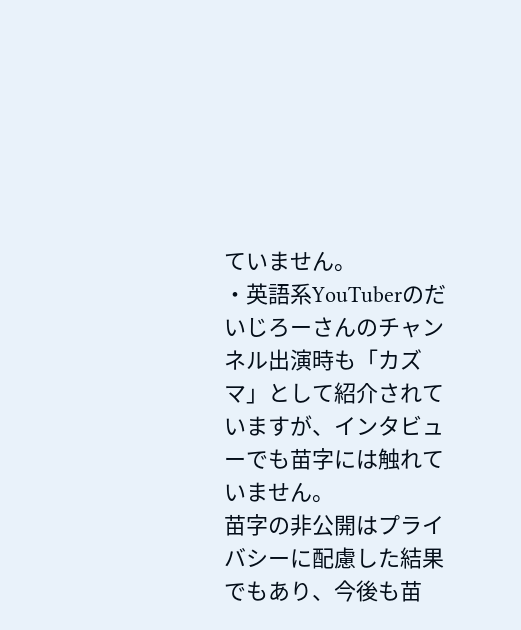ていません。
・英語系YouTuberのだいじろーさんのチャンネル出演時も「カズマ」として紹介されていますが、インタビューでも苗字には触れていません。
苗字の非公開はプライバシーに配慮した結果でもあり、今後も苗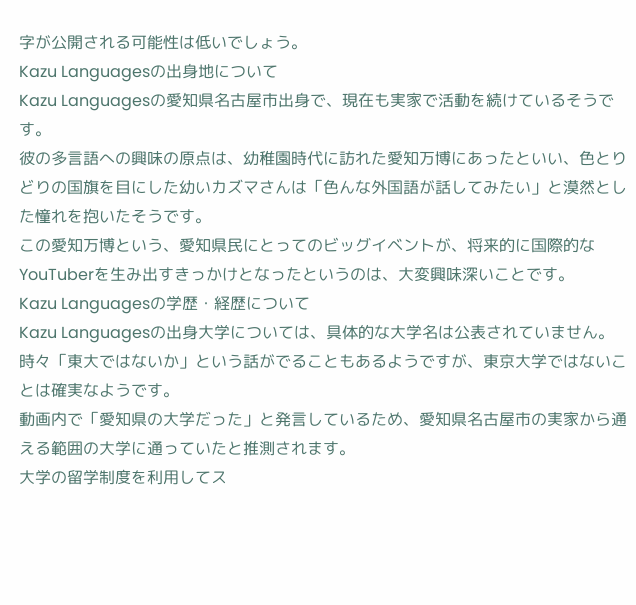字が公開される可能性は低いでしょう。
Kazu Languagesの出身地について
Kazu Languagesの愛知県名古屋市出身で、現在も実家で活動を続けているそうです。
彼の多言語への興味の原点は、幼稚園時代に訪れた愛知万博にあったといい、色とりどりの国旗を目にした幼いカズマさんは「色んな外国語が話してみたい」と漠然とした憧れを抱いたそうです。
この愛知万博という、愛知県民にとってのビッグイベントが、将来的に国際的なYouTuberを生み出すきっかけとなったというのは、大変興味深いことです。
Kazu Languagesの学歴・経歴について
Kazu Languagesの出身大学については、具体的な大学名は公表されていません。
時々「東大ではないか」という話がでることもあるようですが、東京大学ではないことは確実なようです。
動画内で「愛知県の大学だった」と発言しているため、愛知県名古屋市の実家から通える範囲の大学に通っていたと推測されます。
大学の留学制度を利用してス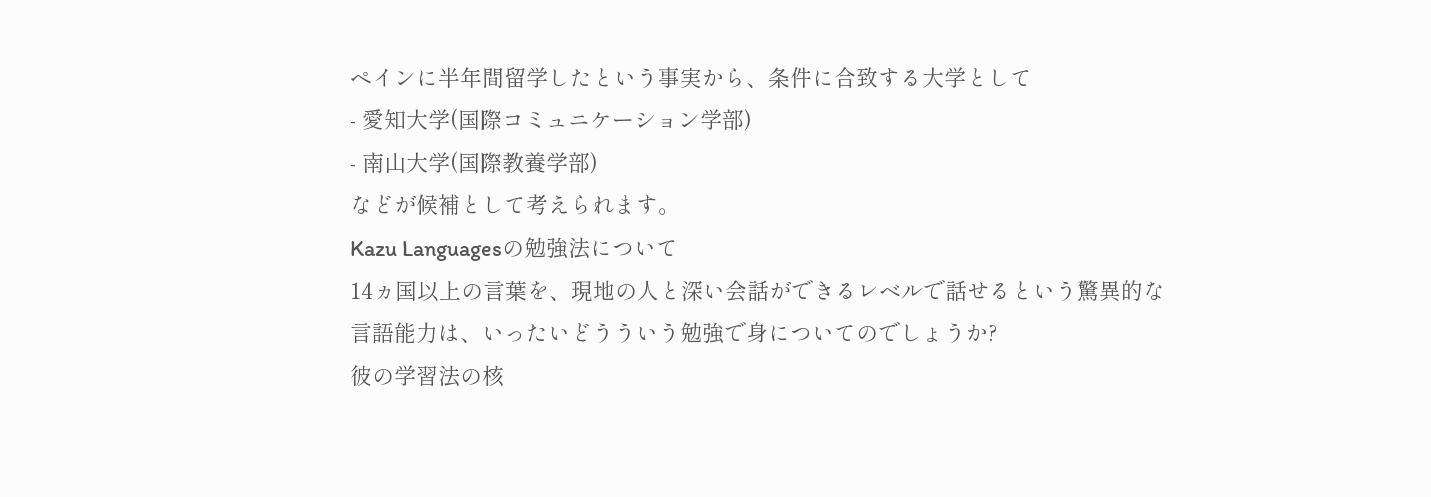ペインに半年間留学したという事実から、条件に合致する大学として
- 愛知大学(国際コミュニケーション学部)
- 南山大学(国際教養学部)
などが候補として考えられます。
Kazu Languagesの勉強法について
14ヵ国以上の言葉を、現地の人と深い会話ができるレベルで話せるという驚異的な言語能力は、いったいどうういう勉強で身についてのでしょうか?
彼の学習法の核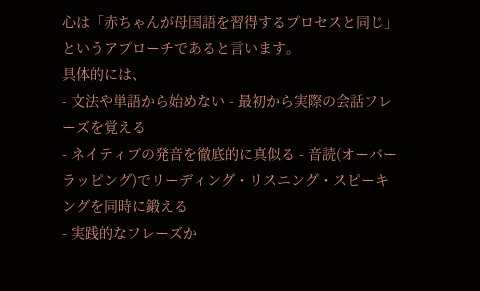心は「赤ちゃんが母国語を習得するプロセスと同じ」というアプローチであると言います。
具体的には、
- 文法や単語から始めない - 最初から実際の会話フレーズを覚える
- ネイティブの発音を徹底的に真似る - 音読(オーバーラッピング)でリーディング・リスニング・スピーキングを同時に鍛える
- 実践的なフレーズか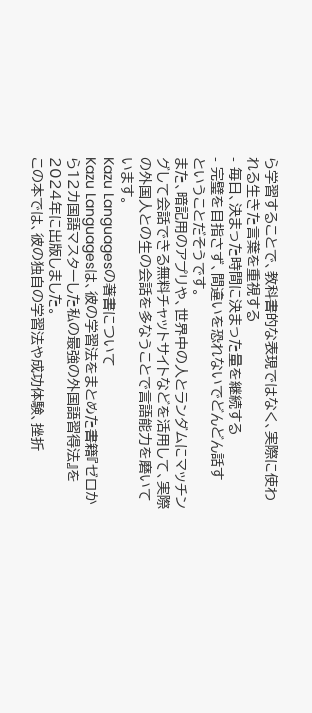ら学習することで、教科書的な表現ではなく、実際に使われる生きた言葉を重視する
- 毎日、決まった時間に決まった量を継続する
- 完璧を目指さず、間違いを恐れないでどんどん話す
ということだそうです。
また、暗記用のアプリや、世界中の人とランダムにマッチングして会話できる無料チャットサイトなどを活用して、実際の外国人との生の会話を多なうことで言語能力を磨いています。
Kazu Languagesの著書について
Kazu Languagesは、彼の学習法をまとめた書籍『ゼロから12カ国語マスターした私の最強の外国語習得法』を2024年に出版しました。
この本では、彼の独自の学習法や成功体験、挫折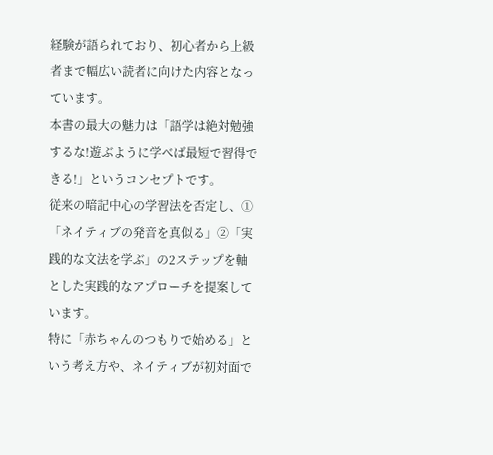経験が語られており、初心者から上級者まで幅広い読者に向けた内容となっています。
本書の最大の魅力は「語学は絶対勉強するな!遊ぶように学べば最短で習得できる!」というコンセプトです。
従来の暗記中心の学習法を否定し、①「ネイティブの発音を真似る」②「実践的な文法を学ぶ」の2ステップを軸とした実践的なアプローチを提案しています。
特に「赤ちゃんのつもりで始める」という考え方や、ネイティブが初対面で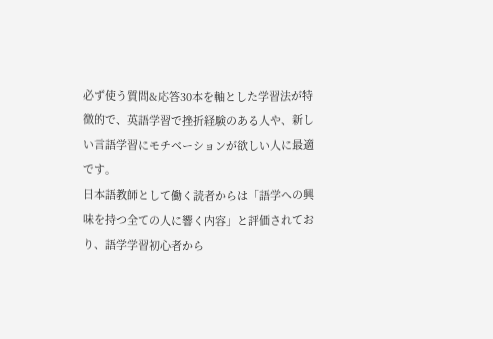必ず使う質問&応答30本を軸とした学習法が特徴的で、英語学習で挫折経験のある人や、新しい言語学習にモチベーションが欲しい人に最適です。
日本語教師として働く読者からは「語学への興味を持つ全ての人に響く内容」と評価されており、語学学習初心者から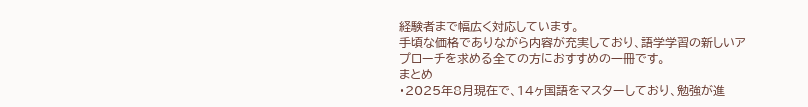経験者まで幅広く対応しています。
手頃な価格でありながら内容が充実しており、語学学習の新しいアプローチを求める全ての方におすすめの一冊です。
まとめ
・2025年8月現在で、14ヶ国語をマスターしており、勉強が進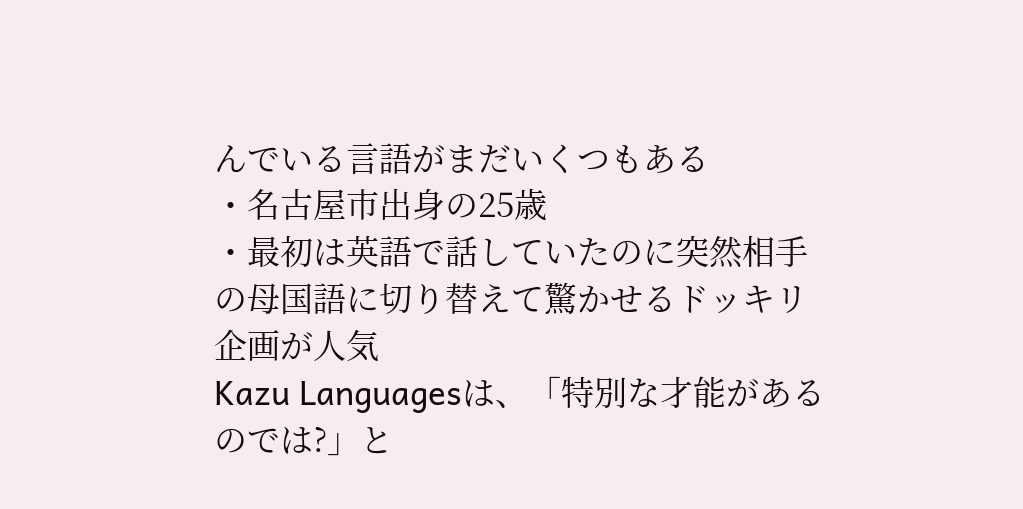んでいる言語がまだいくつもある
・名古屋市出身の25歳
・最初は英語で話していたのに突然相手の母国語に切り替えて驚かせるドッキリ企画が人気
Kazu Languagesは、「特別な才能があるのでは?」と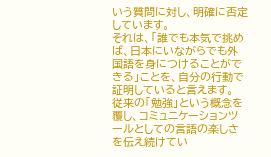いう質問に対し、明確に否定しています。
それは、「誰でも本気で挑めば、日本にいながらでも外国語を身につけることができる」ことを、自分の行動で証明していると言えます。
従来の「勉強」という概念を覆し、コミュニケーションツールとしての言語の楽しさを伝え続けてい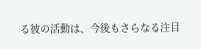る彼の活動は、今後もさらなる注目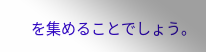を集めることでしょう。